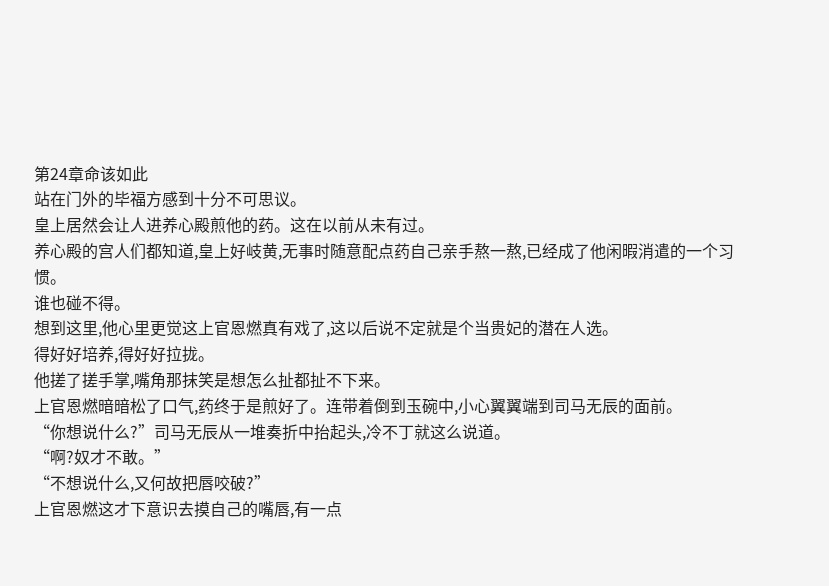第24章命该如此
站在门外的毕福方感到十分不可思议。
皇上居然会让人进养心殿煎他的药。这在以前从未有过。
养心殿的宫人们都知道,皇上好岐黄,无事时随意配点药自己亲手熬一熬,已经成了他闲暇消遣的一个习惯。
谁也碰不得。
想到这里,他心里更觉这上官恩燃真有戏了,这以后说不定就是个当贵妃的潜在人选。
得好好培养,得好好拉拢。
他搓了搓手掌,嘴角那抹笑是想怎么扯都扯不下来。
上官恩燃暗暗松了口气,药终于是煎好了。连带着倒到玉碗中,小心翼翼端到司马无辰的面前。
“你想说什么?”司马无辰从一堆奏折中抬起头,冷不丁就这么说道。
“啊?奴才不敢。”
“不想说什么,又何故把唇咬破?”
上官恩燃这才下意识去摸自己的嘴唇,有一点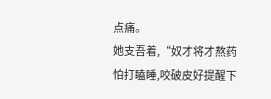点痛。
她支吾着,“奴才将才熬药怕打瞌睡,咬破皮好提醒下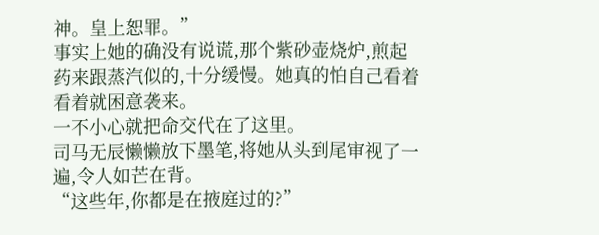神。皇上恕罪。”
事实上她的确没有说谎,那个紫砂壶烧炉,煎起药来跟蒸汽似的,十分缓慢。她真的怕自己看着看着就困意袭来。
一不小心就把命交代在了这里。
司马无辰懒懒放下墨笔,将她从头到尾审视了一遍,令人如芒在背。
“这些年,你都是在掖庭过的?”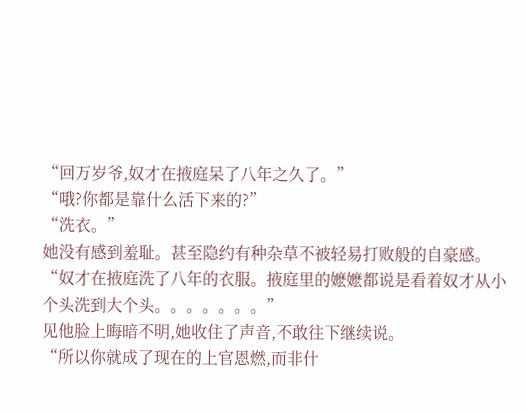“回万岁爷,奴才在掖庭呆了八年之久了。”
“哦?你都是靠什么活下来的?”
“洗衣。”
她没有感到羞耻。甚至隐约有种杂草不被轻易打败般的自豪感。
“奴才在掖庭洗了八年的衣服。掖庭里的嬷嬷都说是看着奴才从小个头洗到大个头。。。。。。。”
见他脸上晦暗不明,她收住了声音,不敢往下继续说。
“所以你就成了现在的上官恩燃,而非什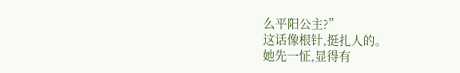么平阳公主?”
这话像根针,挺扎人的。
她先一怔,显得有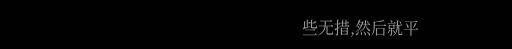些无措,然后就平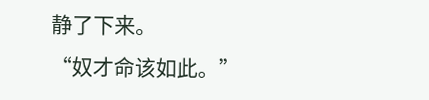静了下来。
“奴才命该如此。”